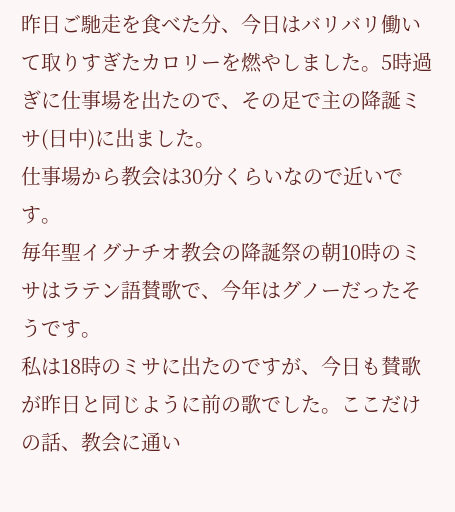昨日ご馳走を食べた分、今日はバリバリ働いて取りすぎたカロリーを燃やしました。5時過ぎに仕事場を出たので、その足で主の降誕ミサ(日中)に出ました。
仕事場から教会は30分くらいなので近いです。
毎年聖イグナチオ教会の降誕祭の朝10時のミサはラテン語賛歌で、今年はグノーだったそうです。
私は18時のミサに出たのですが、今日も賛歌が昨日と同じように前の歌でした。ここだけの話、教会に通い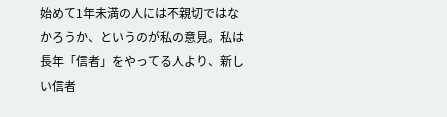始めて1年未満の人には不親切ではなかろうか、というのが私の意見。私は長年「信者」をやってる人より、新しい信者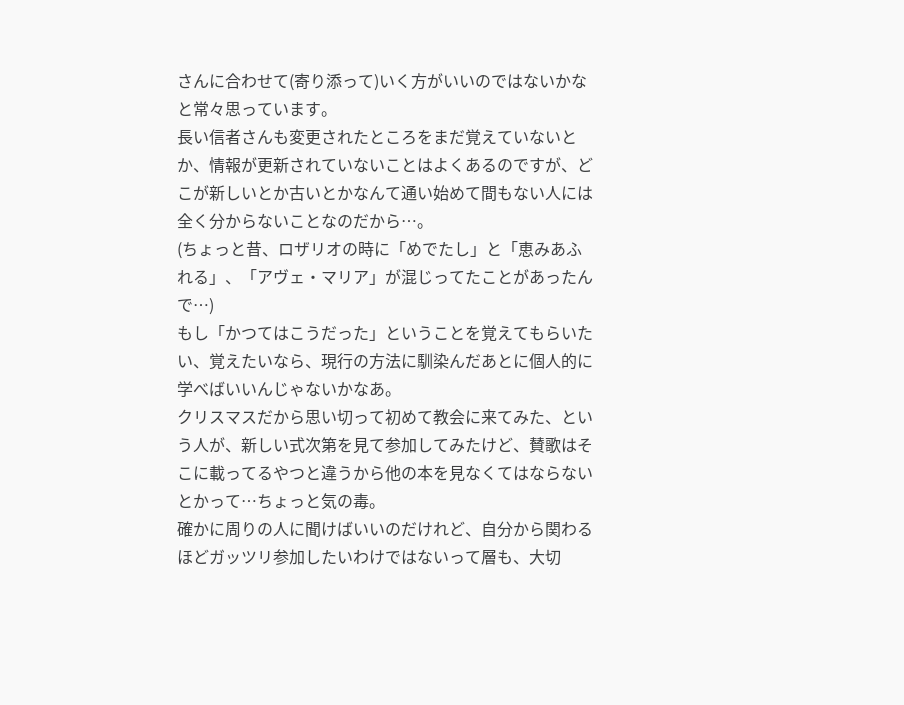さんに合わせて(寄り添って)いく方がいいのではないかなと常々思っています。
長い信者さんも変更されたところをまだ覚えていないとか、情報が更新されていないことはよくあるのですが、どこが新しいとか古いとかなんて通い始めて間もない人には全く分からないことなのだから…。
(ちょっと昔、ロザリオの時に「めでたし」と「恵みあふれる」、「アヴェ・マリア」が混じってたことがあったんで…)
もし「かつてはこうだった」ということを覚えてもらいたい、覚えたいなら、現行の方法に馴染んだあとに個人的に学べばいいんじゃないかなあ。
クリスマスだから思い切って初めて教会に来てみた、という人が、新しい式次第を見て参加してみたけど、賛歌はそこに載ってるやつと違うから他の本を見なくてはならないとかって…ちょっと気の毒。
確かに周りの人に聞けばいいのだけれど、自分から関わるほどガッツリ参加したいわけではないって層も、大切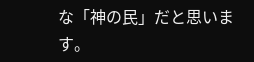な「神の民」だと思います。